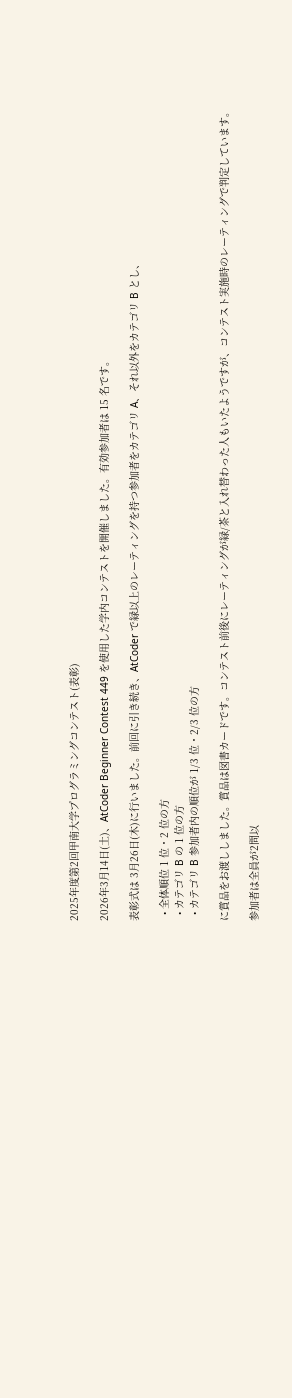2025年度第2回甲南大学プログラミングコンテスト(表彰)

2026年3月14日(土)、AtCoder Beginner Contest 449 を使用した学内コンテストを開催しました。有効参加者は 15 名です。

表彰式は 3月26日(木)に行いました。前回に引き続き、AtCoder で緑以上のレーティングを持つ参加者をカテゴリ A、それ以外をカテゴリ B とし、

  • 全体順位 1 位・2 位の方
  • カテゴリ B の 1 位の方
  • カテゴリ B 参加者内の順位が 1/3 位・2/3 位の方

に賞品をお渡ししました。賞品は図書カードです。コンテスト前後にレーティングが緑/茶と入れ替わった人もいたようですが、コンテスト実施時のレーティングで判定しています。

参加者は全員が2問以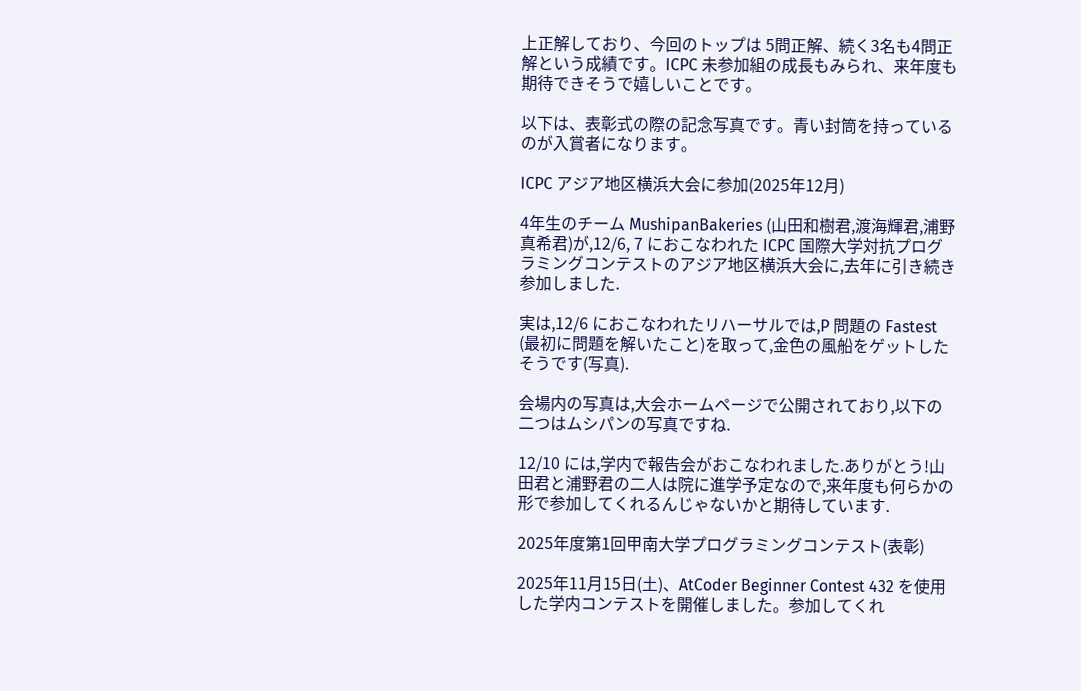上正解しており、今回のトップは 5問正解、続く3名も4問正解という成績です。ICPC 未参加組の成長もみられ、来年度も期待できそうで嬉しいことです。

以下は、表彰式の際の記念写真です。青い封筒を持っているのが入賞者になります。

ICPC アジア地区横浜大会に参加(2025年12月)

4年生のチーム MushipanBakeries (山田和樹君,渡海輝君,浦野真希君)が,12/6, 7 におこなわれた ICPC 国際大学対抗プログラミングコンテストのアジア地区横浜大会に,去年に引き続き参加しました.

実は,12/6 におこなわれたリハーサルでは,P 問題の Fastest (最初に問題を解いたこと)を取って,金色の風船をゲットしたそうです(写真).

会場内の写真は,大会ホームページで公開されており,以下の二つはムシパンの写真ですね.

12/10 には,学内で報告会がおこなわれました.ありがとう!山田君と浦野君の二人は院に進学予定なので,来年度も何らかの形で参加してくれるんじゃないかと期待しています.

2025年度第1回甲南大学プログラミングコンテスト(表彰)

2025年11月15日(土)、AtCoder Beginner Contest 432 を使用した学内コンテストを開催しました。参加してくれ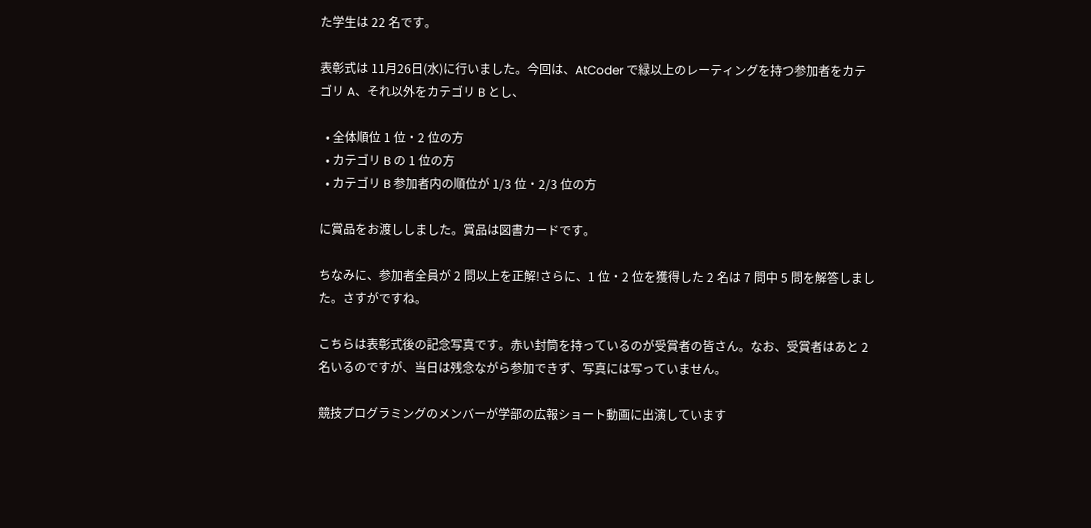た学生は 22 名です。

表彰式は 11月26日(水)に行いました。今回は、AtCoder で緑以上のレーティングを持つ参加者をカテゴリ A、それ以外をカテゴリ B とし、

  • 全体順位 1 位・2 位の方
  • カテゴリ B の 1 位の方
  • カテゴリ B 参加者内の順位が 1/3 位・2/3 位の方

に賞品をお渡ししました。賞品は図書カードです。

ちなみに、参加者全員が 2 問以上を正解!さらに、1 位・2 位を獲得した 2 名は 7 問中 5 問を解答しました。さすがですね。

こちらは表彰式後の記念写真です。赤い封筒を持っているのが受賞者の皆さん。なお、受賞者はあと 2 名いるのですが、当日は残念ながら参加できず、写真には写っていません。

競技プログラミングのメンバーが学部の広報ショート動画に出演しています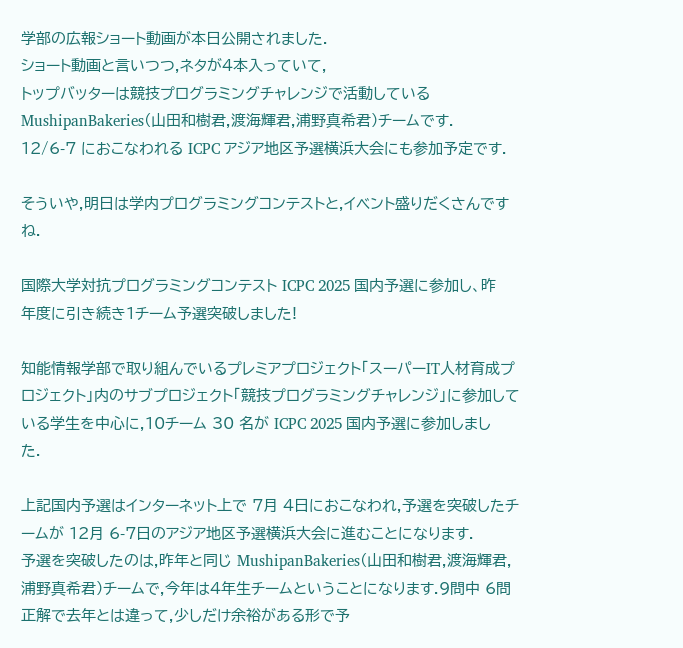学部の広報ショート動画が本日公開されました.
ショート動画と言いつつ,ネタが4本入っていて,
トップバッターは競技プログラミングチャレンジで活動している MushipanBakeries(山田和樹君,渡海輝君,浦野真希君)チームです.
12/6-7 におこなわれる ICPC アジア地区予選横浜大会にも参加予定です.

そういや,明日は学内プログラミングコンテストと,イベント盛りだくさんですね.

国際大学対抗プログラミングコンテスト ICPC 2025 国内予選に参加し、昨年度に引き続き1チーム予選突破しました!

知能情報学部で取り組んでいるプレミアプロジェクト「スーパーIT人材育成プロジェクト」内のサブプロジェクト「競技プログラミングチャレンジ」に参加している学生を中心に,10チーム 30 名が ICPC 2025 国内予選に参加しました.

上記国内予選はインターネット上で 7月 4日におこなわれ,予選を突破したチームが 12月 6-7日のアジア地区予選横浜大会に進むことになります.
予選を突破したのは,昨年と同じ MushipanBakeries(山田和樹君,渡海輝君,浦野真希君)チームで,今年は4年生チームということになります.9問中 6問正解で去年とは違って,少しだけ余裕がある形で予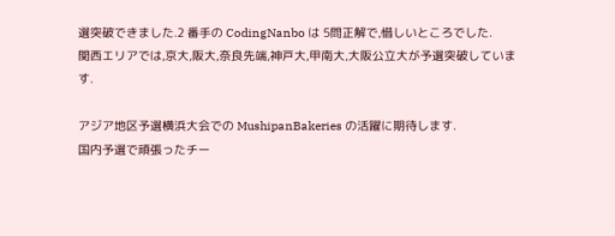選突破できました.2 番手の CodingNanbo は 5問正解で,惜しいところでした.
関西エリアでは,京大,阪大,奈良先端,神戸大,甲南大,大阪公立大が予選突破しています.

アジア地区予選横浜大会での MushipanBakeries の活躍に期待します.
国内予選で頑張ったチー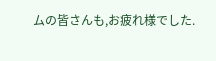ムの皆さんも,お疲れ様でした.